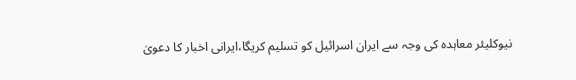نیوکلیئر معاہدہ کی وجہ سے ایران اسرائیل کو تسلیم کریگا،ایرانی اخبار کا دعویٰ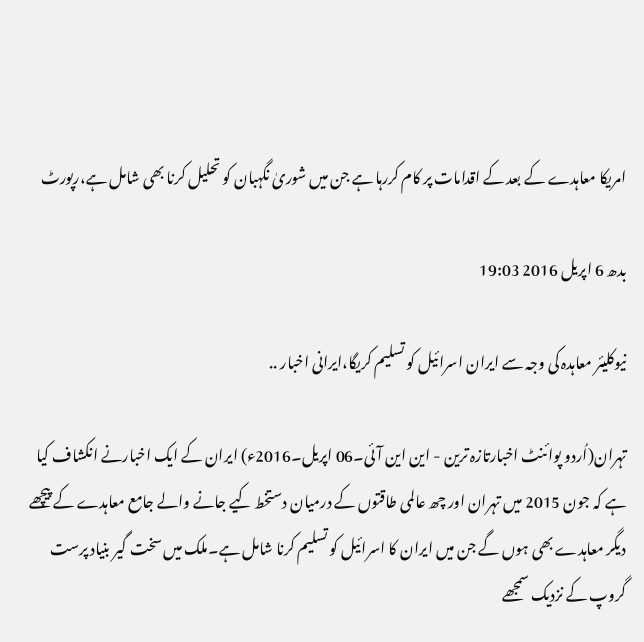امریکا معاہدے کے بعد کے اقدامات پر کام کررہا ہے جن میں شوریٰ نگہبان کو تحلیل کرنا بھی شامل ہے،رپورٹ

بدھ 6 اپریل 2016 19:03

نیوکلیئر معاہدہ کی وجہ سے ایران اسرائیل کو تسلیم کریگا،ایرانی اخبار ..

تہران(اُردو پوائنٹ اخبارتازہ ترین - این این آئی۔06 اپریل۔2016ء) ایران کے ایک اخبارنے انکشاف کیا ہے کہ جون 2015 میں تہران اور چھ عالمی طاقتوں کے درمیان دستخط کیے جانے والے جامع معاہدے کے پیچھے دیگر معاہدے بھی ہوں گے جن میں ایران کا اسرائیل کو تسلیم کرنا شامل ہے۔ملک میں سخت گیر بنیاد پرست گروپ کے نزدیک سمجھے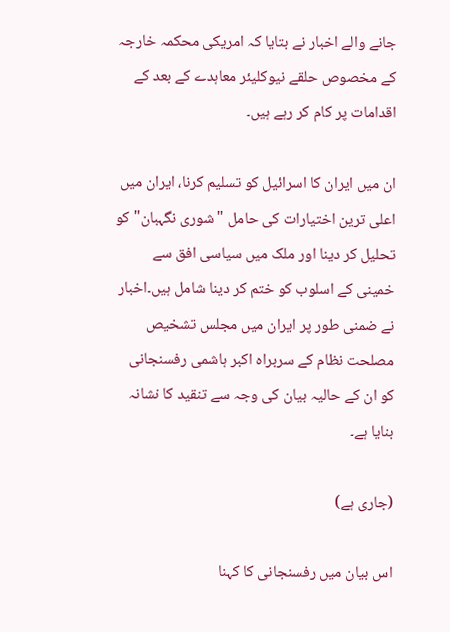جانے والے اخبار نے بتایا کہ امریکی محکمہ خارجہ کے مخصوص حلقے نیوکلیئر معاہدے کے بعد کے اقدامات پر کام کر رہے ہیں۔

ان میں ایران کا اسرائیل کو تسلیم کرنا، ایران میں اعلی ترین اختیارات کی حامل "شوری نگہبان" کو تحلیل کر دینا اور ملک میں سیاسی افق سے خمینی کے اسلوب کو ختم کر دینا شامل ہیں۔اخبار نے ضمنی طور پر ایران میں مجلس تشخیص مصلحت نظام کے سربراہ اکبر ہاشمی رفسنجانی کو ان کے حالیہ بیان کی وجہ سے تنقید کا نشانہ بنایا ہے۔

(جاری ہے)

اس بیان میں رفسنجانی کا کہنا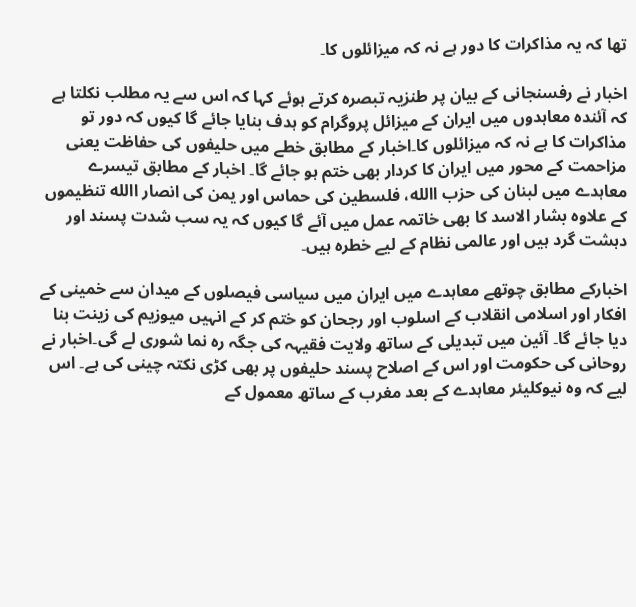تھا کہ یہ مذاکرات کا دور ہے نہ کہ میزائلوں کا۔

اخبار نے رفسنجانی کے بیان پر طنزیہ تبصرہ کرتے ہوئے کہا کہ اس سے یہ مطلب نکلتا ہے کہ آئندہ معاہدوں میں ایران کے میزائل پروگرام کو ہدف بنایا جائے گا کیوں کہ دور تو مذاکرات کا ہے نہ کہ میزائلوں کا۔اخبار کے مطابق خطے میں حلیفوں کی حفاظت یعنی مزاحمت کے محور میں ایران کا کردار بھی ختم ہو جائے گا۔ اخبار کے مطابق تیسرے معاہدے میں لبنان کی حزب االله، فلسطین کی حماس اور یمن کی انصار االله تنظیموں کے علاوہ بشار الاسد کا بھی خاتمہ عمل میں آئے گا کیوں کہ یہ سب شدت پسند اور دہشت گرد ہیں اور عالمی نظام کے لیے خطرہ ہیں۔

اخبارکے مطابق چوتھے معاہدے میں ایران میں سیاسی فیصلوں کے میدان سے خمینی کے افکار اور اسلامی انقلاب کے اسلوب اور رجحان کو ختم کر کے انہیں میوزیم کی زینت بنا دیا جائے گا۔ آئین میں تبدیلی کے ساتھ ولایت فقیہہ کی جگہ رہ نما شوری لے گی۔اخبار نے روحانی کی حکومت اور اس کے اصلاح پسند حلیفوں پر بھی کڑی نکتہ چینی کی ہے۔ اس لیے کہ وہ نیوکلیئر معاہدے کے بعد مغرب کے ساتھ معمول کے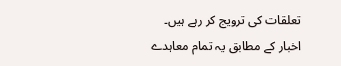تعلقات کی ترویج کر رہے ہیں۔ اخبار کے مطابق یہ تمام معاہدے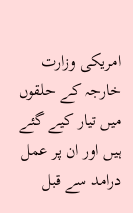امریکی وزارت خارجہ کے حلقوں میں تیار کیے گئے ہیں اور ان پر عمل درامد سے قبل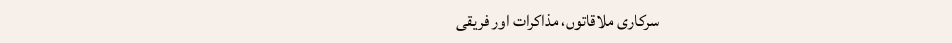سرکاری ملاقاتوں، مذاکرات اور فریقی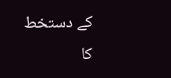کے دستخط کا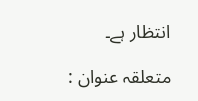انتظار ہے۔

متعلقہ عنوان :